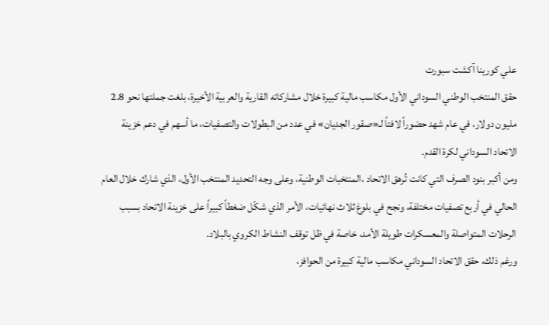علي كورينا آكشت سبورت
حقق المنتخب الوطني السوداني الأول مكاسب مالية كبيرة خلال مشاركاته القارية والعربية الأخيرة، بلغت جملتها نحو 2.8 مليون دولار، في عام شهد حضوراً لافتاً لـ«صقور الجديان» في عدد من البطولات والتصفيات، ما أسهم في دعم خزينة الاتحاد السوداني لكرة القدم.
ومن أكبر بنود الصرف التي كانت تُرهق الاتحاد ،المنتخبات الوطنية، وعلى وجه التحديد المنتخب الأول، الذي شارك خلال العام الحالي في أربع تصفيات مختلفة، ونجح في بلوغ ثلاث نهائيات، الأمر الذي شكّل ضغطاً كبيراً على خزينة الاتحاد بسبب الرحلات المتواصلة والمعسكرات طويلة الأمد، خاصة في ظل توقف النشاط الكروي بالبلاد.
ورغم ذلك، حقق الاتحاد السوداني مكاسب مالية كبيرة من الحوافز،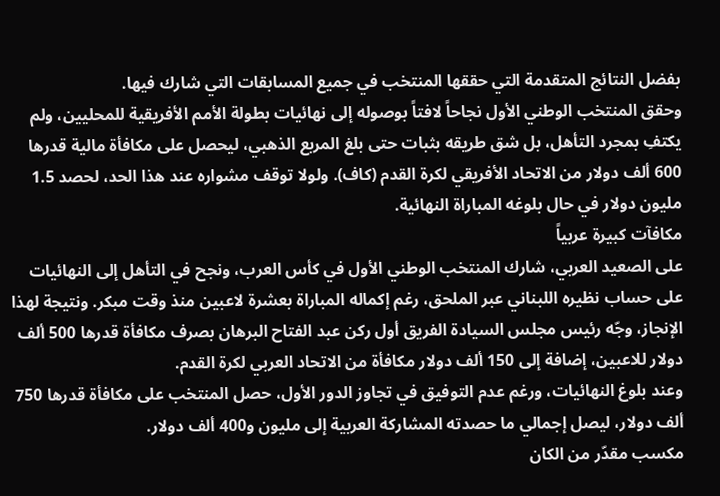بفضل النتائج المتقدمة التي حققها المنتخب في جميع المسابقات التي شارك فيها.
وحقق المنتخب الوطني الأول نجاحاً لافتاً بوصوله إلى نهائيات بطولة الأمم الأفريقية للمحليين، ولم يكتفِ بمجرد التأهل، بل شق طريقه بثبات حتى بلغ المربع الذهبي، ليحصل على مكافأة مالية قدرها 600 ألف دولار من الاتحاد الأفريقي لكرة القدم (كاف). ولولا توقف مشواره عند هذا الحد، لحصد 1.5 مليون دولار في حال بلوغه المباراة النهائية.
مكافآت كبيرة عربياً
على الصعيد العربي، شارك المنتخب الوطني الأول في كأس العرب، ونجح في التأهل إلى النهائيات على حساب نظيره اللبناني عبر الملحق، رغم إكماله المباراة بعشرة لاعبين منذ وقت مبكر. ونتيجة لهذا الإنجاز، وجّه رئيس مجلس السيادة الفريق أول ركن عبد الفتاح البرهان بصرف مكافأة قدرها 500 ألف دولار للاعبين، إضافة إلى 150 ألف دولار مكافأة من الاتحاد العربي لكرة القدم.
وعند بلوغ النهائيات، ورغم عدم التوفيق في تجاوز الدور الأول، حصل المنتخب على مكافأة قدرها 750 ألف دولار، ليصل إجمالي ما حصدته المشاركة العربية إلى مليون و400 ألف دولار.
مكسب مقدّر من الكان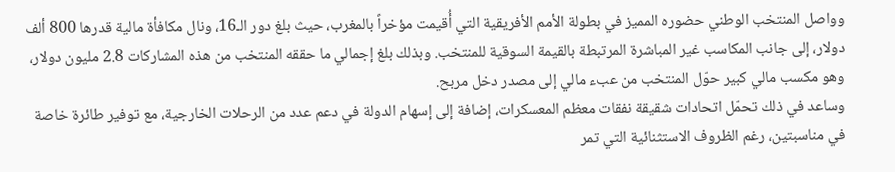وواصل المنتخب الوطني حضوره المميز في بطولة الأمم الأفريقية التي أُقيمت مؤخراً بالمغرب، حيث بلغ دور الـ16، ونال مكافأة مالية قدرها 800 ألف دولار، إلى جانب المكاسب غير المباشرة المرتبطة بالقيمة السوقية للمنتخب. وبذلك بلغ إجمالي ما حققه المنتخب من هذه المشاركات 2.8 مليون دولار، وهو مكسب مالي كبير حوّل المنتخب من عبء مالي إلى مصدر دخل مربح.
وساعد في ذلك تحمّل اتحادات شقيقة نفقات معظم المعسكرات، إضافة إلى إسهام الدولة في دعم عدد من الرحلات الخارجية، مع توفير طائرة خاصة في مناسبتين، رغم الظروف الاستثنائية التي تمر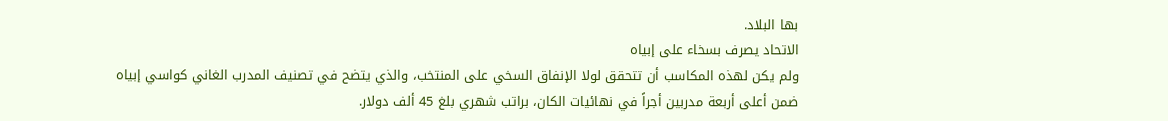بها البلاد.
الاتحاد يصرف بسخاء على إبياه
ولم يكن لهذه المكاسب أن تتحقق لولا الإنفاق السخي على المنتخب، والذي يتضح في تصنيف المدرب الغاني كواسي إبياه ضمن أعلى أربعة مدربين أجراً في نهائيات الكان، براتب شهري بلغ 45 ألف دولار.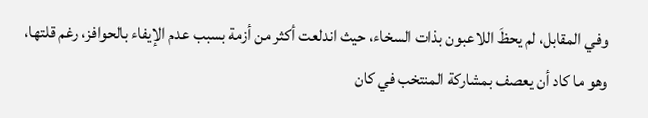وفي المقابل، لم يحظَ اللاعبون بذات السخاء، حيث اندلعت أكثر من أزمة بسبب عدم الإيفاء بالحوافز، رغم قلتها، وهو ما كاد أن يعصف بمشاركة المنتخب في كان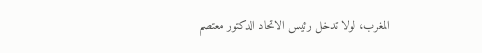المغرب، لولا تدخل رئيس الاتحاد الدكتور معتصم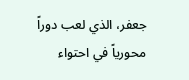جعفر، الذي لعب دوراً محورياً في احتواء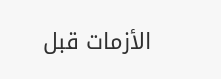الأزمات قبل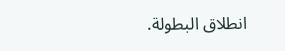انطلاق البطولة.